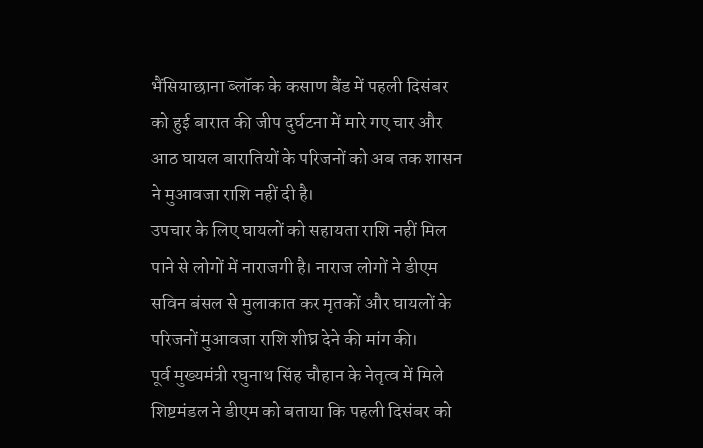भैंसियाछाना ब्लॉक के कसाण बैंड में पहली दिसंबर को हुई बारात की जीप दुर्घटना में मारे गए चार और आठ घायल बारातियों के परिजनों को अब तक शासन ने मुआवजा राशि नहीं दी है।
उपचार के लिए घायलों को सहायता राशि नहीं मिल पाने से लोगों में नाराजगी है। नाराज लोगों ने डीएम सविन बंसल से मुलाकात कर मृतकों और घायलों के परिजनों मुआवजा राशि शीघ्र देने की मांग की।
पूर्व मुख्यमंत्री रघुनाथ सिंह चौहान के नेतृत्व में मिले शिष्टमंडल ने डीएम को बताया कि पहली दिसंबर को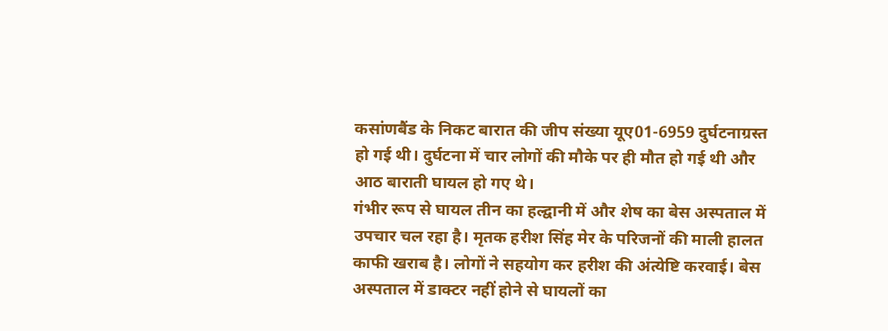कसांणबैंड के निकट बारात की जीप संख्या यूए01-6959 दुर्घटनाग्रस्त हो गई थी। दुर्घटना में चार लोगों की मौके पर ही मौत हो गई थी और आठ बाराती घायल हो गए थे।
गंभीर रूप से घायल तीन का हल्द्वानी में और शेष का बेस अस्पताल में उपचार चल रहा है। मृतक हरीश सिंह मेर के परिजनों की माली हालत काफी खराब है। लोगों ने सहयोग कर हरीश की अंत्येष्टि करवाई। बेस अस्पताल में डाक्टर नहीं होने से घायलों का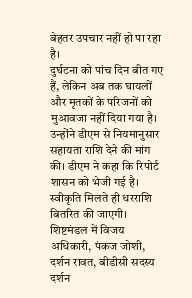बेहतर उपचार नहीं हो पा रहा है।
दुर्घटना को पांच दिन बीत गए हैं, लेकिन अब तक घायलों और मृतकों के परिजनों को मुआवजा नहीं दिया गया है। उन्होंने डीएम से नियमानुसार सहायता राशि देने की मांग की। डीएम ने कहा कि रिपोर्ट शासन को भेजी गई है।
स्वीकृति मिलते ही धरराशि बितरित की जाएगी। शिष्टमंडल में विजय अधिकारी, पंकज जोशी, दर्शन रावत, बीडीसी सदस्य दर्शन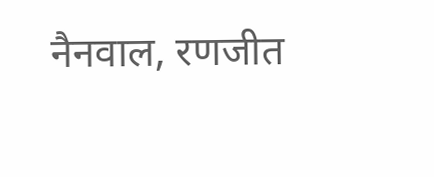नैनवाल, रणजीत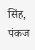सिंह, पंकज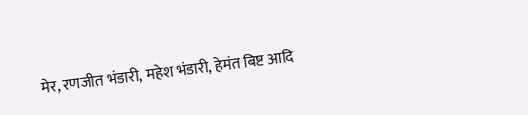मेर, रणजीत भंडारी, महेश भंडारी, हेमंत बिष्ट आदि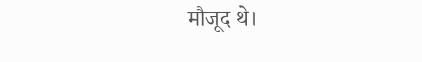मौजूद थे।